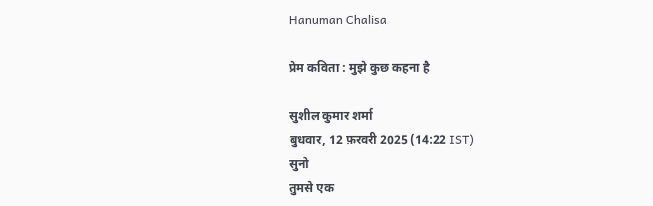Hanuman Chalisa

प्रेम कविता : मुझे कुछ कहना है

सुशील कुमार शर्मा
बुधवार, 12 फ़रवरी 2025 (14:22 IST)
सुनो
तुमसे एक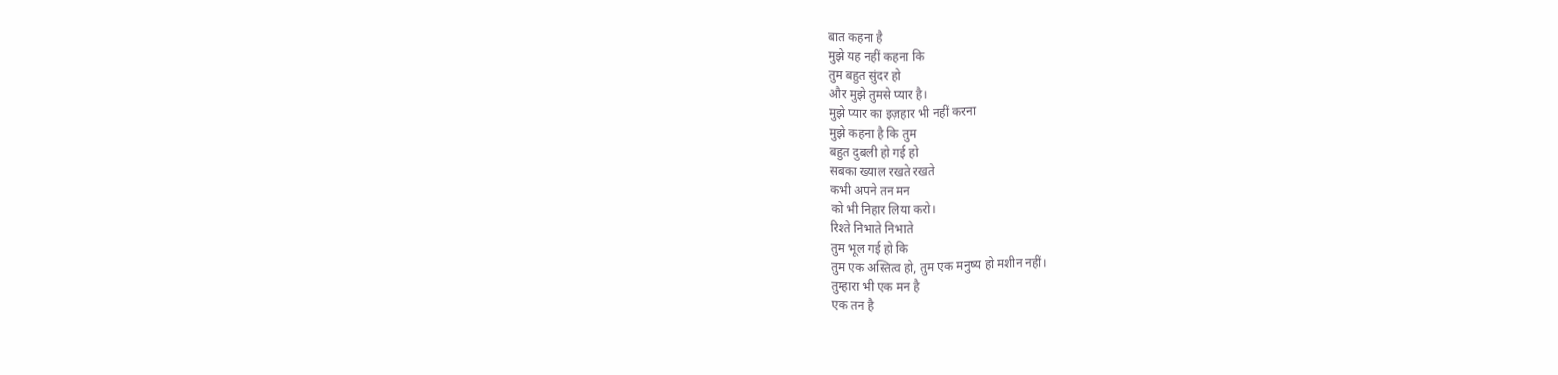बात कहना है
मुझे यह नहीं कहना कि
तुम बहुत सुंदर हो
और मुझे तुमसे प्यार है।
मुझे प्यार का इज़हार भी नहीं करना
मुझे कहना है कि तुम
बहुत दुबली हो गई हो
सबका ख्याल रखते रखते
कभी अपने तन मन
को भी निहार लिया करो।
रिश्ते निभाते निभाते
तुम भूल गई हो कि
तुम एक अस्तित्व हो, तुम एक मनुष्य हो मशीन नहीं।
तुम्हारा भी एक मन है
एक तन है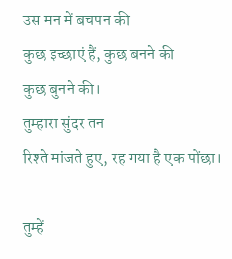उस मन में बचपन की
कुछ इच्छाएं हैं, कुछ बनने की
कुछ बुनने की।
तुम्हारा सुंदर तन
रिश्ते मांजते हुए, रह गया है एक पोंछा।

तुम्हें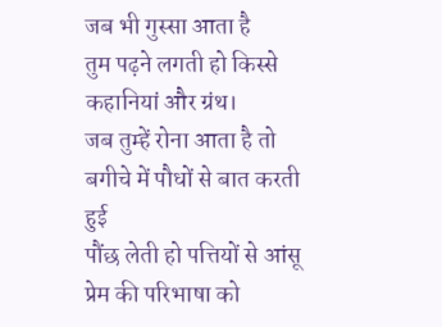जब भी गुस्सा आता है
तुम पढ़ने लगती हो किस्से कहानियां और ग्रंथ।
जब तुम्हें रोना आता है तो
बगीचे में पौधों से बात करती हुई
पौंछ लेती हो पत्तियों से आंसू
प्रेम की परिभाषा को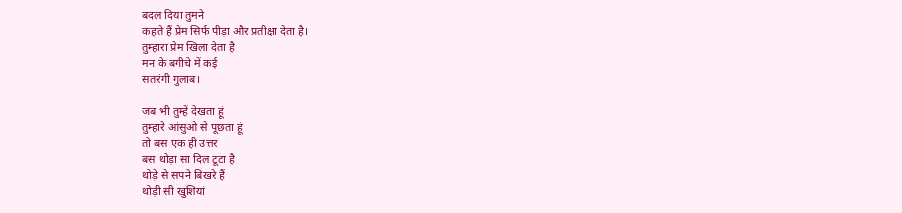बदल दिया तुमने
कहते हैं प्रेम सिर्फ पीड़ा और प्रतीक्षा देता है।
तुम्हारा प्रेम खिला देता है
मन के बगीचे में कई
सतरंगी गुलाब।

जब भी तुम्हें देखता हूं
तुम्हारे आंसुओ से पूछता हूं
तो बस एक ही उत्तर
बस थोड़ा सा दिल टूटा है
थोड़े से सपने बिखरे हैं
थोड़ी सी खुशियां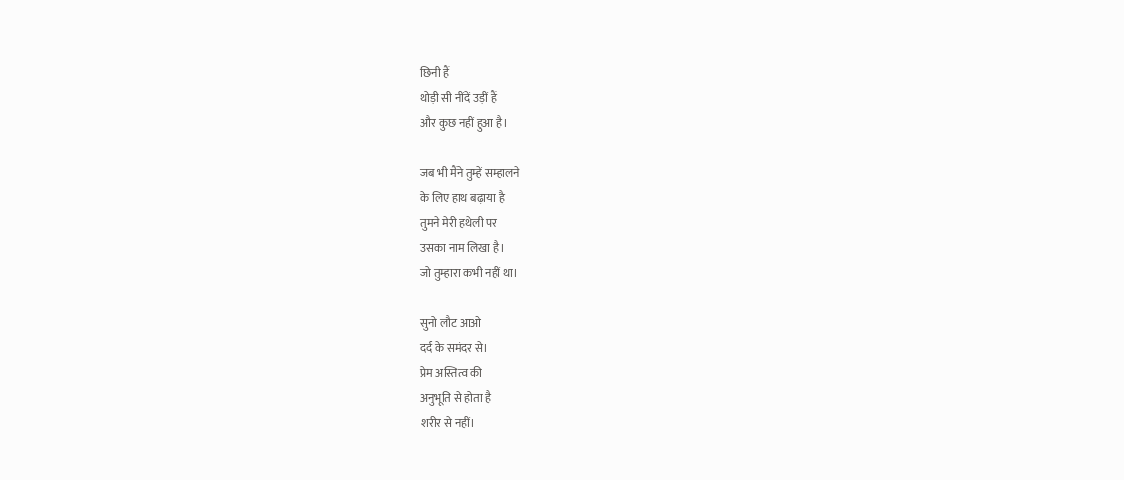छिनी हैं
थोड़ी सी नींदें उड़ीं हैं
और कुछ नहीं हुआ है।

जब भी मैंने तुम्हें सम्हालने
के लिए हाथ बढ़ाया है
तुमने मेरी हथेली पर
उसका नाम लिखा है।
जो तुम्हारा कभी नहीं था।

सुनो लौट आओ
दर्द के समंदर से।
प्रेम अस्तित्व की
अनुभूति से होता है
शरीर से नहीं।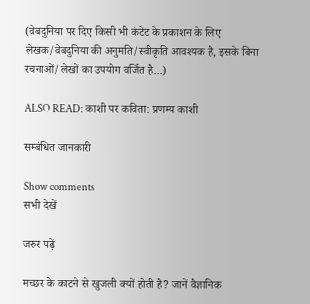(वेबदुनिया पर दिए किसी भी कंटेट के प्रकाशन के लिए लेखक/वेबदुनिया की अनुमति/स्वीकृति आवश्यक है, इसके बिना रचनाओं/लेखों का उपयोग वर्जित है...)

ALSO READ: काशी पर कविता: प्रणम्य काशी

सम्बंधित जानकारी

Show comments
सभी देखें

जरुर पढ़ें

मच्छर के काटने से खुजली क्यों होती है? जानें वैज्ञानिक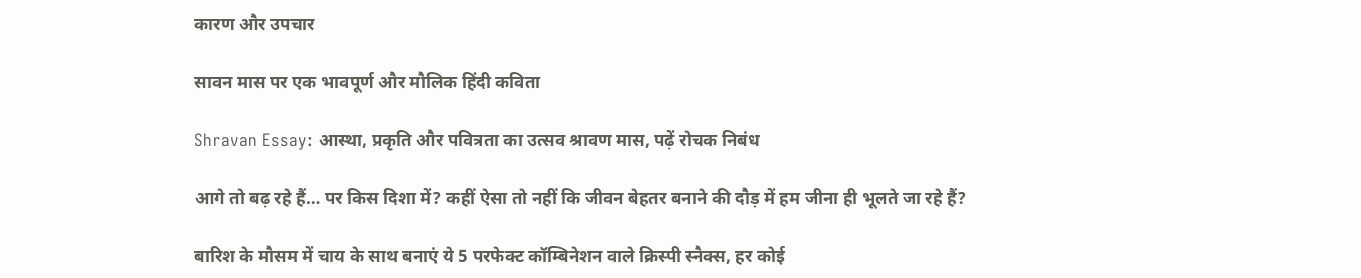कारण और उपचार

सावन मास पर एक भावपूर्ण और मौलिक हिंदी कविता

Shravan Essay: आस्था, प्रकृति और पवित्रता का उत्सव श्रावण मास, पढ़ें रोचक निबंध

आगे तो बढ़ रहे हैं… पर किस दिशा में? कहीं ऐसा तो नहीं कि जीवन बेहतर बनाने की दौड़ में हम जीना ही भूलते जा रहे हैं?

बारिश के मौसम में चाय के साथ बनाएं ये 5 परफेक्ट कॉम्बिनेशन वाले क्रिस्पी स्नैक्स, हर कोई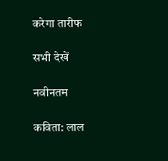करेगा तारीफ

सभी देखें

नवीनतम

कविता: लाल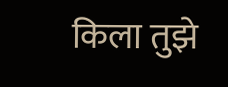किला तुझे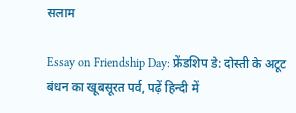सलाम

Essay on Friendship Day: फ्रेंडशिप डे: दोस्ती के अटूट बंधन का खूबसूरत पर्व, पढ़ें हिन्दी में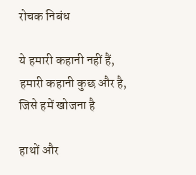रोचक निबंध

ये हमारी कहानी नहीं हैं, हमारी कहानी कुछ और है, जिसे हमें खोजना है

हाथों और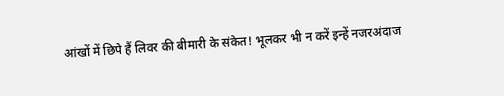आंखों में छिपे हैं लिवर की बीमारी के संकेत! भूलकर भी न करें इन्हें नजरअंदाज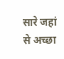सारे जहां से अच्छा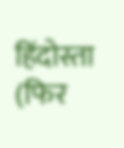हिंदोस्ता (फिर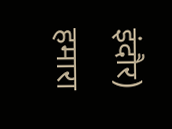इंदौर) हमारा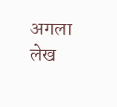अगला लेख